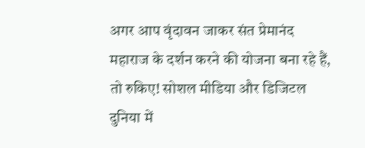अगर आप वृंदावन जाकर संत प्रेमानंद महाराज के दर्शन करने की योजना बना रहे हैं, तो रुकिए! सोशल मीडिया और डिजिटल दुनिया में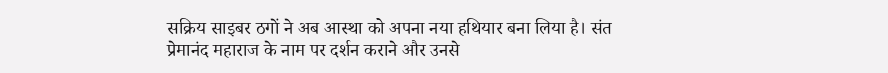सक्रिय साइबर ठगों ने अब आस्था को अपना नया हथियार बना लिया है। संत प्रेमानंद महाराज के नाम पर दर्शन कराने और उनसे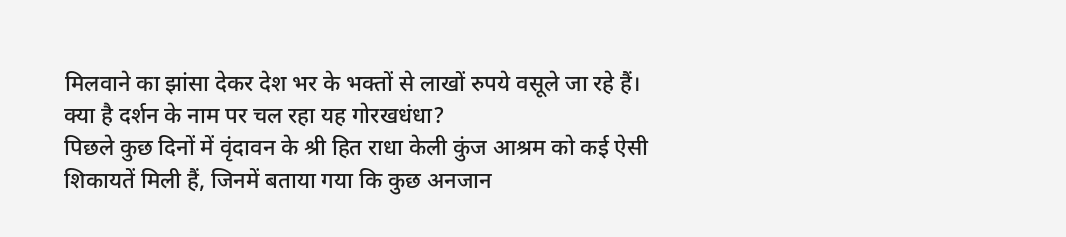मिलवाने का झांसा देकर देश भर के भक्तों से लाखों रुपये वसूले जा रहे हैं।
क्या है दर्शन के नाम पर चल रहा यह गोरखधंधा?
पिछले कुछ दिनों में वृंदावन के श्री हित राधा केली कुंज आश्रम को कई ऐसी शिकायतें मिली हैं, जिनमें बताया गया कि कुछ अनजान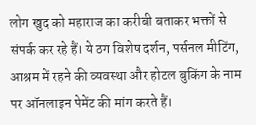लोग खुद को महाराज का करीबी बताकर भक्तों से संपर्क कर रहे हैं। ये ठग विशेष दर्शन, पर्सनल मीटिंग, आश्रम में रहने की व्यवस्था और होटल बुकिंग के नाम पर ऑनलाइन पेमेंट की मांग करते हैं।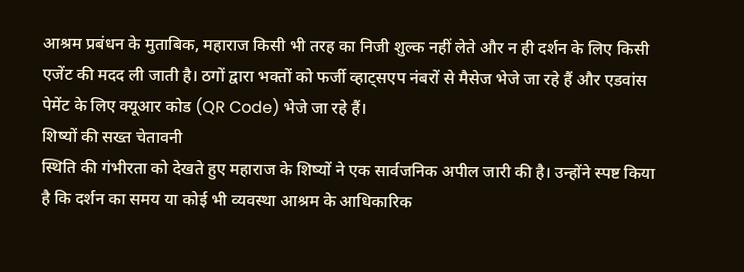आश्रम प्रबंधन के मुताबिक, महाराज किसी भी तरह का निजी शुल्क नहीं लेते और न ही दर्शन के लिए किसी एजेंट की मदद ली जाती है। ठगों द्वारा भक्तों को फर्जी व्हाट्सएप नंबरों से मैसेज भेजे जा रहे हैं और एडवांस पेमेंट के लिए क्यूआर कोड (QR Code) भेजे जा रहे हैं।
शिष्यों की सख्त चेतावनी
स्थिति की गंभीरता को देखते हुए महाराज के शिष्यों ने एक सार्वजनिक अपील जारी की है। उन्होंने स्पष्ट किया है कि दर्शन का समय या कोई भी व्यवस्था आश्रम के आधिकारिक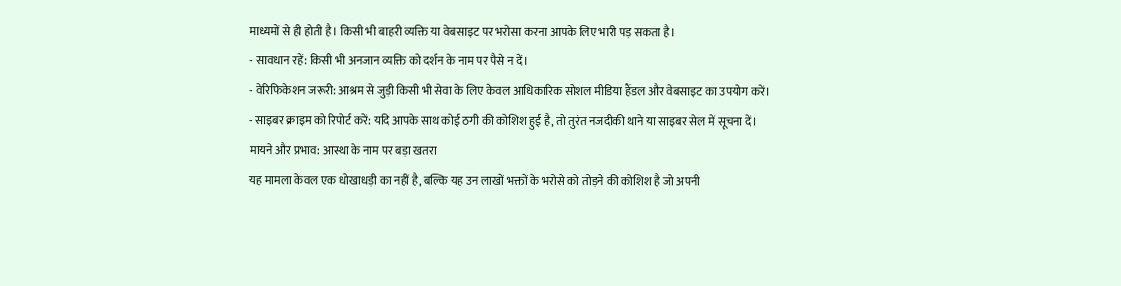माध्यमों से ही होती है। किसी भी बाहरी व्यक्ति या वेबसाइट पर भरोसा करना आपके लिए भारी पड़ सकता है।
- सावधान रहें: किसी भी अनजान व्यक्ति को दर्शन के नाम पर पैसे न दें।
- वेरिफिकेशन जरूरी: आश्रम से जुड़ी किसी भी सेवा के लिए केवल आधिकारिक सोशल मीडिया हैंडल और वेबसाइट का उपयोग करें।
- साइबर क्राइम को रिपोर्ट करें: यदि आपके साथ कोई ठगी की कोशिश हुई है, तो तुरंत नजदीकी थाने या साइबर सेल में सूचना दें।
मायने और प्रभाव: आस्था के नाम पर बड़ा खतरा
यह मामला केवल एक धोखाधड़ी का नहीं है, बल्कि यह उन लाखों भक्तों के भरोसे को तोड़ने की कोशिश है जो अपनी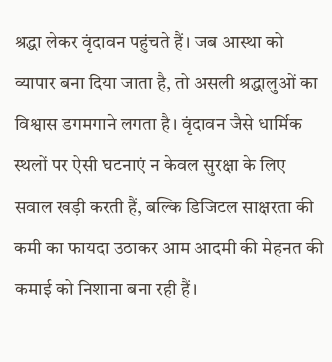श्रद्धा लेकर वृंदावन पहुंचते हैं। जब आस्था को व्यापार बना दिया जाता है, तो असली श्रद्धालुओं का विश्वास डगमगाने लगता है। वृंदावन जैसे धार्मिक स्थलों पर ऐसी घटनाएं न केवल सुरक्षा के लिए सवाल खड़ी करती हैं, बल्कि डिजिटल साक्षरता की कमी का फायदा उठाकर आम आदमी की मेहनत की कमाई को निशाना बना रही हैं।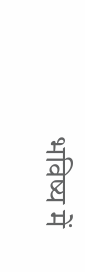भविष्य में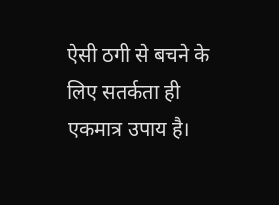ऐसी ठगी से बचने के लिए सतर्कता ही एकमात्र उपाय है।